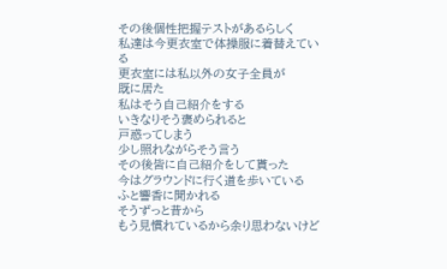その後個性把握テストがあるらしく
私達は今更衣室で体操服に着替えている
更衣室には私以外の女子全員が
既に居た
私はそう自己紹介をする
いきなりそう褒められると
戸惑ってしまう
少し照れながらそう言う
その後皆に自己紹介をして貰った
今はグラウンドに行く道を歩いている
ふと響香に聞かれる
そうずっと昔から
もう見慣れているから余り思わないけど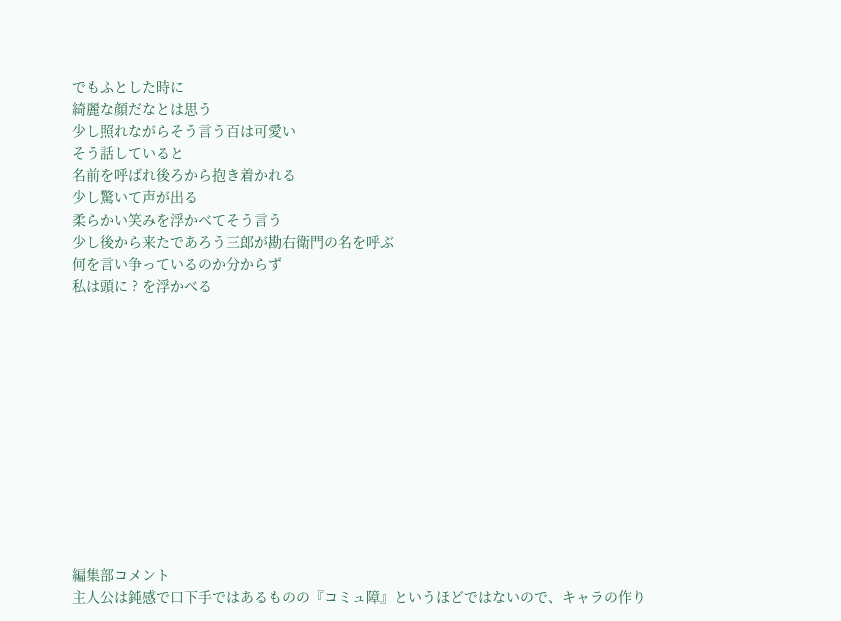でもふとした時に
綺麗な顔だなとは思う
少し照れながらそう言う百は可愛い
そう話していると
名前を呼ばれ後ろから抱き着かれる
少し驚いて声が出る
柔らかい笑みを浮かべてそう言う
少し後から来たであろう三郎が勘右衛門の名を呼ぶ
何を言い争っているのか分からず
私は頭に ? を浮かべる












編集部コメント
主人公は鈍感で口下手ではあるものの『コミュ障』というほどではないので、キャラの作り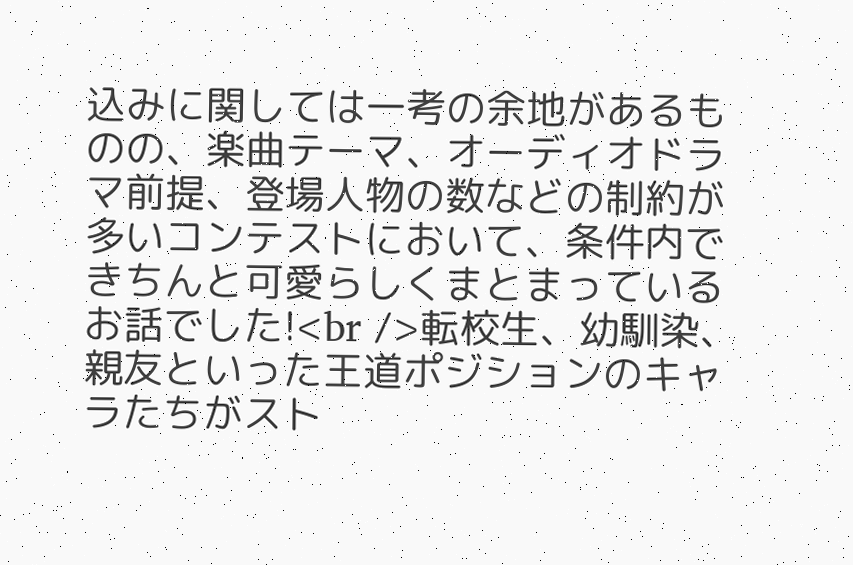込みに関しては一考の余地があるものの、楽曲テーマ、オーディオドラマ前提、登場人物の数などの制約が多いコンテストにおいて、条件内できちんと可愛らしくまとまっているお話でした!<br />転校生、幼馴染、親友といった王道ポジションのキャラたちがスト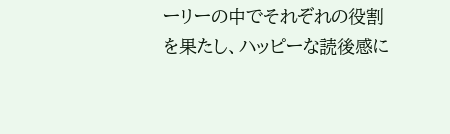ーリーの中でそれぞれの役割を果たし、ハッピーな読後感に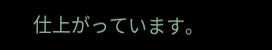仕上がっています。